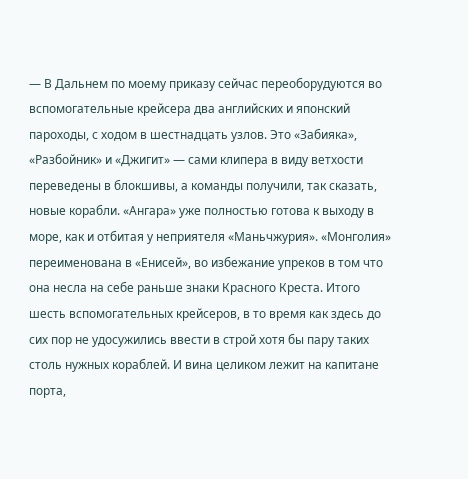— В Дальнем по моему приказу сейчас переоборудуются во вспомогательные крейсера два английских и японский пароходы, с ходом в шестнадцать узлов. Это «Забияка», «Разбойник» и «Джигит» — сами клипера в виду ветхости переведены в блокшивы, а команды получили, так сказать, новые корабли. «Ангара» уже полностью готова к выходу в море, как и отбитая у неприятеля «Маньчжурия». «Монголия» переименована в «Енисей», во избежание упреков в том что она несла на себе раньше знаки Красного Креста. Итого шесть вспомогательных крейсеров, в то время как здесь до сих пор не удосужились ввести в строй хотя бы пару таких столь нужных кораблей. И вина целиком лежит на капитане порта,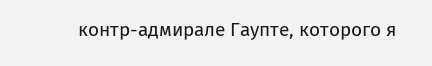контр-адмирале Гаупте, которого я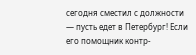сегодня сместил с должности — пусть едет в Петербург! Если его помощник контр-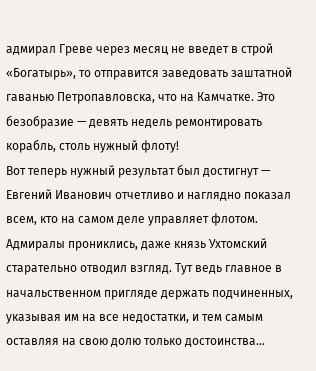адмирал Греве через месяц не введет в строй «Богатырь», то отправится заведовать заштатной гаванью Петропавловска, что на Камчатке. Это безобразие — девять недель ремонтировать корабль, столь нужный флоту!
Вот теперь нужный результат был достигнут — Евгений Иванович отчетливо и наглядно показал всем, кто на самом деле управляет флотом. Адмиралы прониклись, даже князь Ухтомский старательно отводил взгляд. Тут ведь главное в начальственном пригляде держать подчиненных, указывая им на все недостатки, и тем самым оставляя на свою долю только достоинства…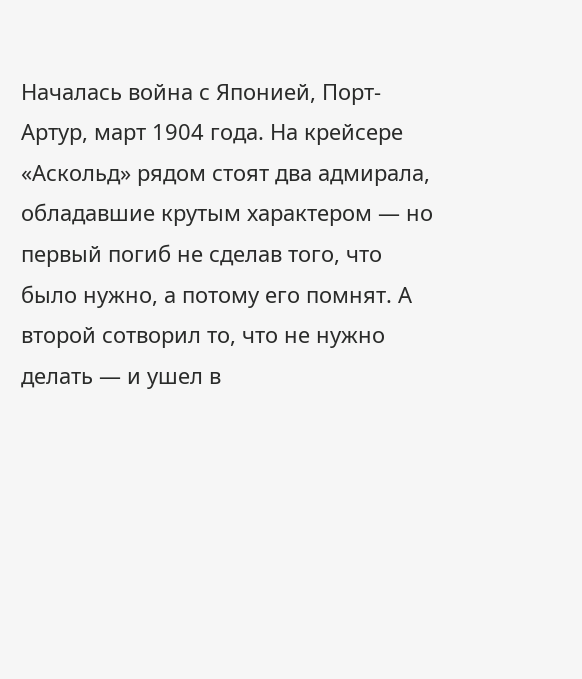Началась война с Японией, Порт-Артур, март 1904 года. На крейсере «Аскольд» рядом стоят два адмирала, обладавшие крутым характером — но первый погиб не сделав того, что было нужно, а потому его помнят. А второй сотворил то, что не нужно делать — и ушел в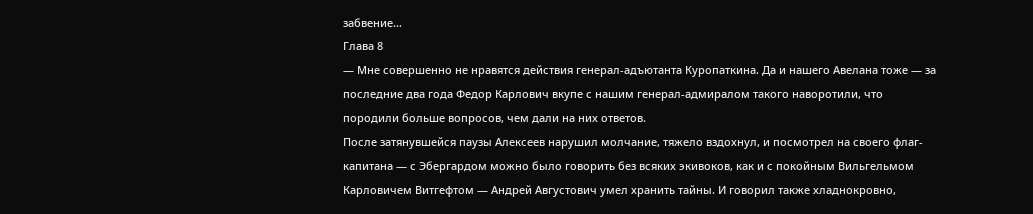забвение…
Глава 8
— Мне совершенно не нравятся действия генерал-адъютанта Куропаткина. Да и нашего Авелана тоже — за последние два года Федор Карлович вкупе с нашим генерал-адмиралом такого наворотили, что породили больше вопросов, чем дали на них ответов.
После затянувшейся паузы Алексеев нарушил молчание, тяжело вздохнул, и посмотрел на своего флаг-капитана — с Эбергардом можно было говорить без всяких экивоков, как и с покойным Вильгельмом Карловичем Витгефтом — Андрей Августович умел хранить тайны. И говорил также хладнокровно,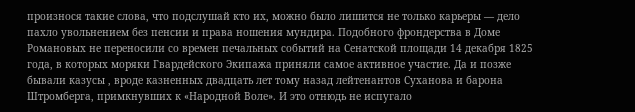произнося такие слова, что подслушай кто их, можно было лишится не только карьеры — дело пахло увольнением без пенсии и права ношения мундира. Подобного фрондерства в Доме Романовых не переносили со времен печальных событий на Сенатской площади 14 декабря 1825 года, в которых моряки Гвардейского Экипажа приняли самое активное участие. Да и позже бывали казусы , вроде казненных двадцать лет тому назад лейтенантов Суханова и барона Штромберга, примкнувших к «Народной Воле». И это отнюдь не испугало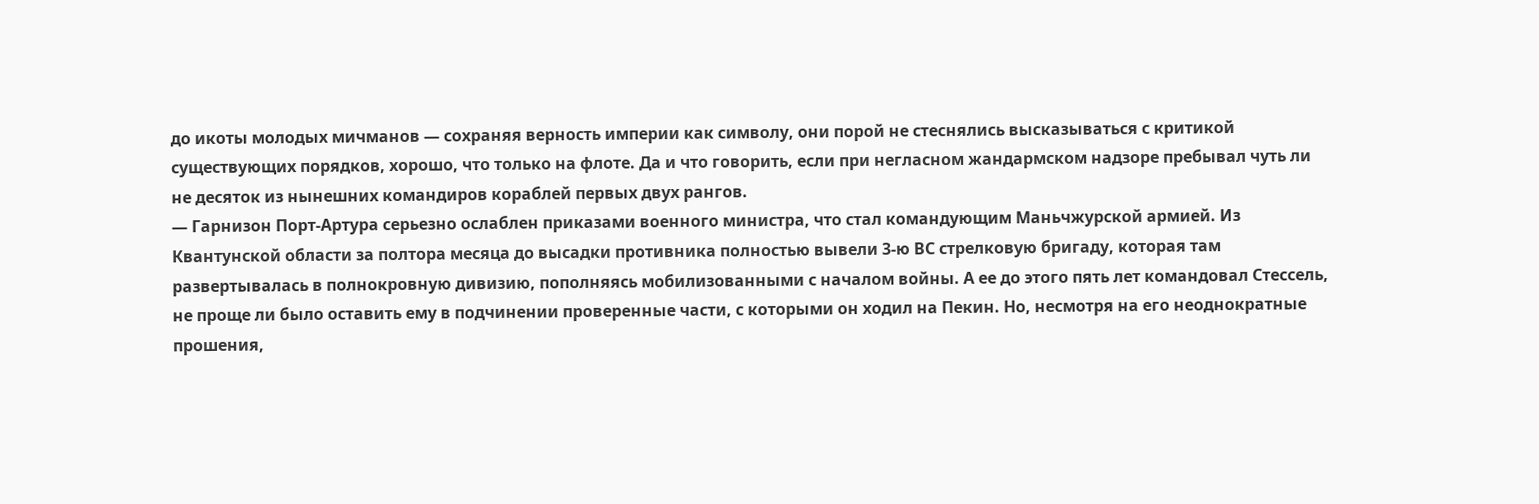до икоты молодых мичманов — сохраняя верность империи как символу, они порой не стеснялись высказываться с критикой существующих порядков, хорошо, что только на флоте. Да и что говорить, если при негласном жандармском надзоре пребывал чуть ли не десяток из нынешних командиров кораблей первых двух рангов.
— Гарнизон Порт-Артура серьезно ослаблен приказами военного министра, что стал командующим Маньчжурской армией. Из Квантунской области за полтора месяца до высадки противника полностью вывели 3-ю ВС стрелковую бригаду, которая там развертывалась в полнокровную дивизию, пополняясь мобилизованными с началом войны. А ее до этого пять лет командовал Стессель, не проще ли было оставить ему в подчинении проверенные части, с которыми он ходил на Пекин. Но, несмотря на его неоднократные прошения,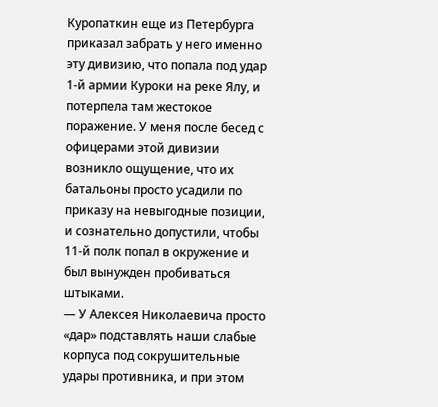Куропаткин еще из Петербурга приказал забрать у него именно эту дивизию, что попала под удар 1-й армии Куроки на реке Ялу, и потерпела там жестокое поражение. У меня после бесед с офицерами этой дивизии возникло ощущение, что их батальоны просто усадили по приказу на невыгодные позиции, и сознательно допустили, чтобы 11-й полк попал в окружение и был вынужден пробиваться штыками.
— У Алексея Николаевича просто «дар» подставлять наши слабые корпуса под сокрушительные удары противника, и при этом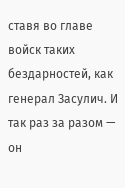ставя во главе войск таких бездарностей, как генерал Засулич. И так раз за разом — он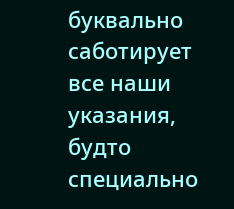буквально саботирует все наши указания, будто специально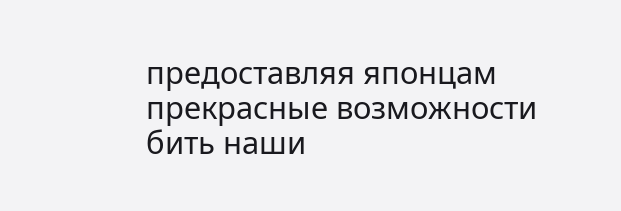предоставляя японцам прекрасные возможности бить наши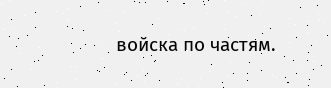войска по частям.